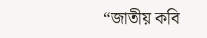“জাতীয় কবি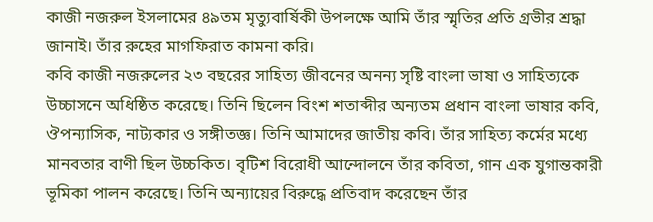কাজী নজরুল ইসলামের ৪৯তম মৃত্যুবার্ষিকী উপলক্ষে আমি তাঁর স্মৃতির প্রতি গ্রভীর শ্রদ্ধা জানাই। তাঁর রুহের মাগফিরাত কামনা করি।
কবি কাজী নজরুলের ২৩ বছরের সাহিত্য জীবনের অনন্য সৃষ্টি বাংলা ভাষা ও সাহিত্যকে উচ্চাসনে অধিষ্ঠিত করেছে। তিনি ছিলেন বিংশ শতাব্দীর অন্যতম প্রধান বাংলা ভাষার কবি, ঔপন্যাসিক, নাট্যকার ও সঙ্গীতজ্ঞ। তিনি আমাদের জাতীয় কবি। তাঁর সাহিত্য কর্মের মধ্যে মানবতার বাণী ছিল উচ্চকিত। বৃটিশ বিরোধী আন্দোলনে তাঁর কবিতা, গান এক যুগান্তকারী ভূমিকা পালন করেছে। তিনি অন্যায়ের বিরুদ্ধে প্রতিবাদ করেছেন তাঁর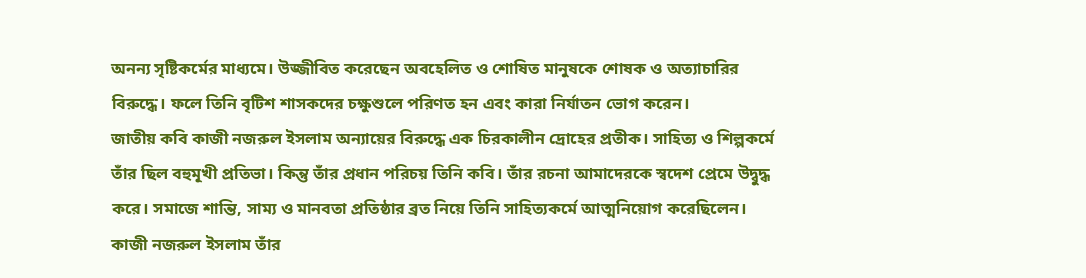অনন্য সৃষ্টিকর্মের মাধ্যমে। উজ্জীবিত করেছেন অবহেলিত ও শোষিত মানুষকে শোষক ও অত্যাচারির বিরুদ্ধে। ফলে তিনি বৃটিশ শাসকদের চক্ষুশুলে পরিণত হন এবং কারা নির্যাতন ভোগ করেন।
জাতীয় কবি কাজী নজরুল ইসলাম অন্যায়ের বিরুদ্ধে এক চিরকালীন দ্রোহের প্রতীক। সাহিত্য ও শিল্পকর্মে তাঁর ছিল বহুমূখী প্রতিভা। কিন্তু তাঁর প্রধান পরিচয় তিনি কবি। তাঁর রচনা আমাদেরকে স্বদেশ প্রেমে উদ্বুদ্ধ করে। সমাজে শান্তি, সাম্য ও মানবতা প্রতিষ্ঠার ব্রত নিয়ে তিনি সাহিত্যকর্মে আত্মনিয়োগ করেছিলেন।
কাজী নজরুল ইসলাম তাঁর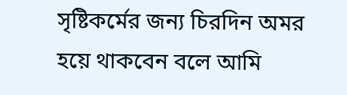সৃষ্টিকর্মের জন্য চিরদিন অমর হয়ে থাকবেন বলে আমি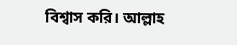বিশ্বাস করি। আল্লাহ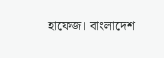হাফেজ। বাংলাদেশ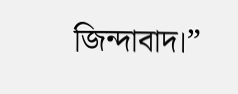জিন্দাবাদ।”